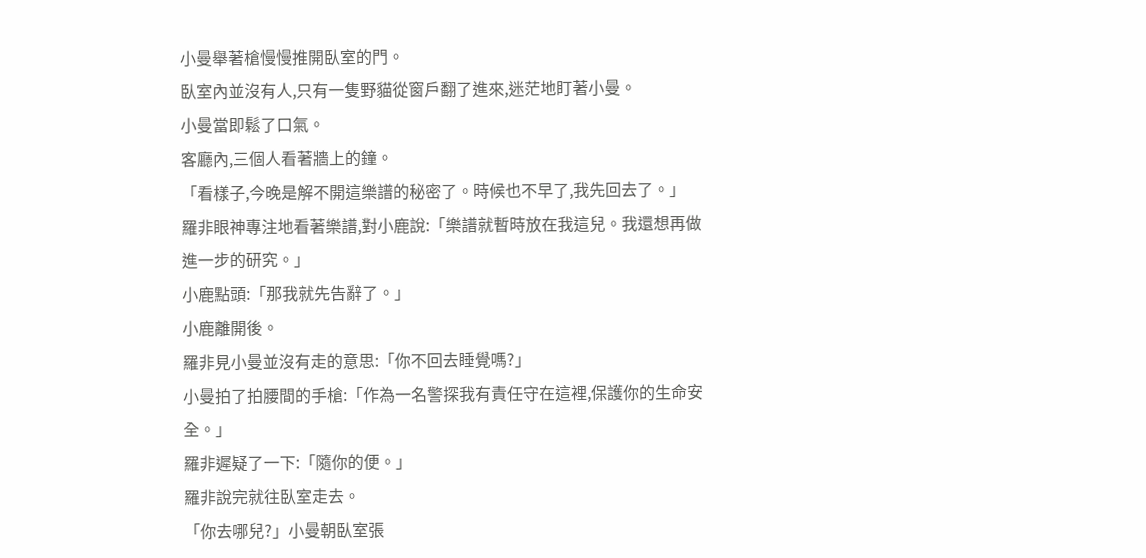小曼舉著槍慢慢推開臥室的門。
臥室內並沒有人,只有一隻野貓從窗戶翻了進來,迷茫地盯著小曼。
小曼當即鬆了口氣。
客廳內,三個人看著牆上的鐘。
「看樣子,今晚是解不開這樂譜的秘密了。時候也不早了,我先回去了。」
羅非眼神專注地看著樂譜,對小鹿說:「樂譜就暫時放在我這兒。我還想再做進一步的研究。」
小鹿點頭:「那我就先告辭了。」
小鹿離開後。
羅非見小曼並沒有走的意思:「你不回去睡覺嗎?」
小曼拍了拍腰間的手槍:「作為一名警探我有責任守在這裡,保護你的生命安全。」
羅非遲疑了一下:「隨你的便。」
羅非說完就往臥室走去。
「你去哪兒?」小曼朝臥室張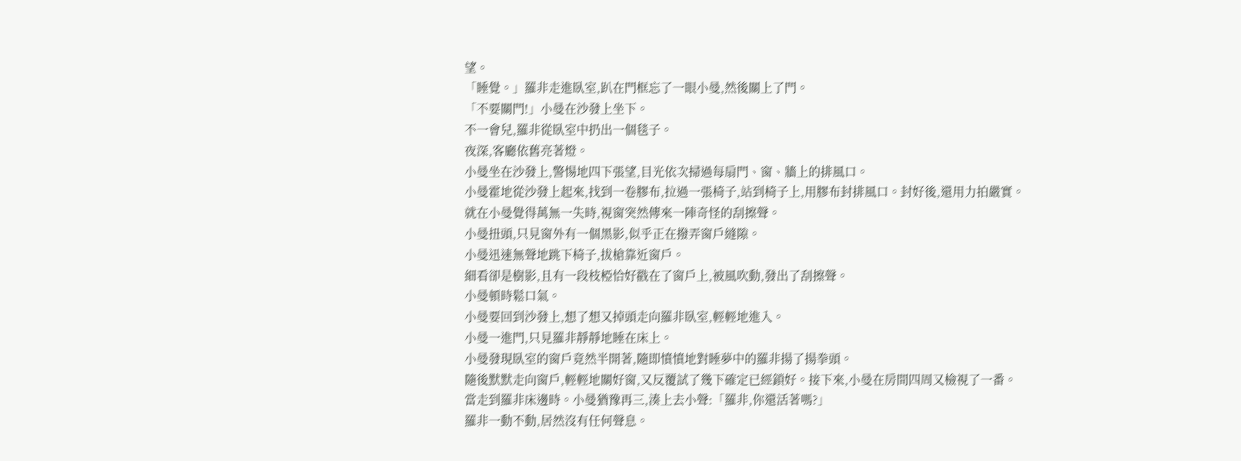望。
「睡覺。」羅非走進臥室,趴在門框忘了一眼小曼,然後關上了門。
「不要關門!」小曼在沙發上坐下。
不一會兒,羅非從臥室中扔出一個毯子。
夜深,客廳依舊亮著燈。
小曼坐在沙發上,警惕地四下張望,目光依次掃過每扇門、窗、牆上的排風口。
小曼霍地從沙發上起來,找到一卷膠布,拉過一張椅子,站到椅子上,用膠布封排風口。封好後,還用力拍嚴實。
就在小曼覺得萬無一失時,視窗突然傳來一陣奇怪的刮擦聲。
小曼扭頭,只見窗外有一個黑影,似乎正在撥弄窗戶縫隙。
小曼迅速無聲地跳下椅子,拔槍靠近窗戶。
細看卻是樹影,且有一段枝椏恰好戳在了窗戶上,被風吹動,發出了刮擦聲。
小曼頓時鬆口氣。
小曼要回到沙發上,想了想又掉頭走向羅非臥室,輕輕地進入。
小曼一進門,只見羅非靜靜地睡在床上。
小曼發現臥室的窗戶竟然半開著,隨即憤憤地對睡夢中的羅非揚了揚拳頭。
隨後默默走向窗戶,輕輕地關好窗,又反覆試了幾下確定已經鎖好。接下來,小曼在房間四周又檢視了一番。
當走到羅非床邊時。小曼猶豫再三,湊上去小聲:「羅非,你還活著嗎?」
羅非一動不動,居然沒有任何聲息。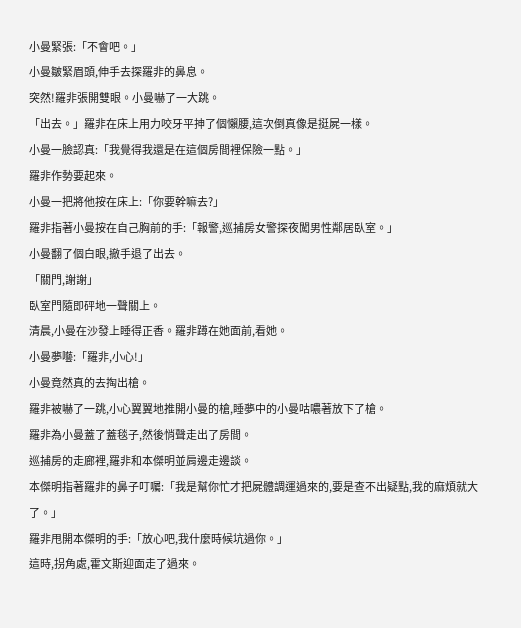小曼緊張:「不會吧。」
小曼皺緊眉頭,伸手去探羅非的鼻息。
突然!羅非張開雙眼。小曼嚇了一大跳。
「出去。」羅非在床上用力咬牙平抻了個懶腰,這次倒真像是挺屍一樣。
小曼一臉認真:「我覺得我還是在這個房間裡保險一點。」
羅非作勢要起來。
小曼一把將他按在床上:「你要幹嘛去?」
羅非指著小曼按在自己胸前的手:「報警,巡捕房女警探夜闖男性鄰居臥室。」
小曼翻了個白眼,撤手退了出去。
「關門,謝謝」
臥室門隨即砰地一聲關上。
清晨,小曼在沙發上睡得正香。羅非蹲在她面前,看她。
小曼夢囈:「羅非,小心!」
小曼竟然真的去掏出槍。
羅非被嚇了一跳,小心翼翼地推開小曼的槍,睡夢中的小曼咕噥著放下了槍。
羅非為小曼蓋了蓋毯子,然後悄聲走出了房間。
巡捕房的走廊裡,羅非和本傑明並肩邊走邊談。
本傑明指著羅非的鼻子叮囑:「我是幫你忙才把屍體調運過來的,要是查不出疑點,我的麻煩就大了。」
羅非甩開本傑明的手:「放心吧,我什麼時候坑過你。」
這時,拐角處,霍文斯迎面走了過來。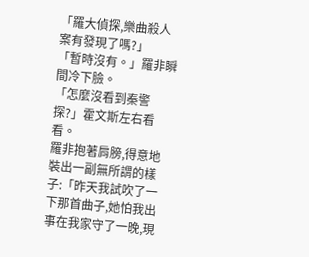「羅大偵探,樂曲殺人案有發現了嗎?」
「暫時沒有。」羅非瞬間冷下臉。
「怎麼沒看到秦警探?」霍文斯左右看看。
羅非抱著肩膀,得意地裝出一副無所謂的樣子:「昨天我試吹了一下那首曲子,她怕我出事在我家守了一晚,現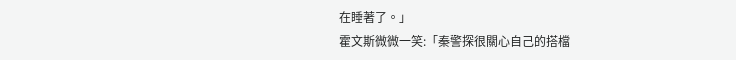在睡著了。」
霍文斯微微一笑:「秦警探很關心自己的搭檔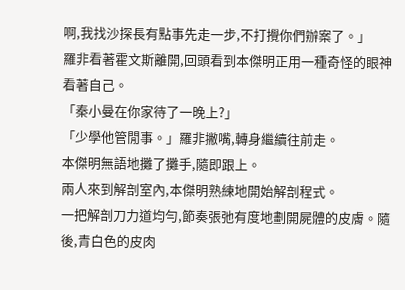啊,我找沙探長有點事先走一步,不打攪你們辦案了。」
羅非看著霍文斯離開,回頭看到本傑明正用一種奇怪的眼神看著自己。
「秦小曼在你家待了一晚上?」
「少學他管閒事。」羅非撇嘴,轉身繼續往前走。
本傑明無語地攤了攤手,隨即跟上。
兩人來到解剖室內,本傑明熟練地開始解剖程式。
一把解剖刀力道均勻,節奏張弛有度地劃開屍體的皮膚。隨後,青白色的皮肉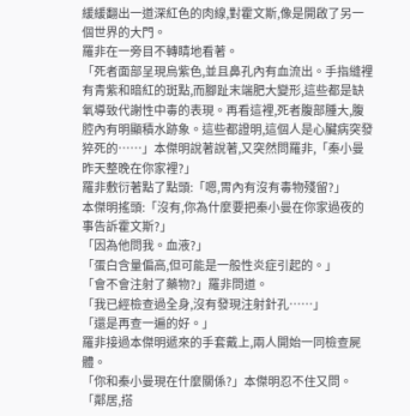緩緩翻出一道深紅色的肉線,對霍文斯,像是開啟了另一個世界的大門。
羅非在一旁目不轉睛地看著。
「死者面部呈現烏紫色,並且鼻孔內有血流出。手指縫裡有青紫和暗紅的斑點,而腳趾末端肥大變形,這些都是缺氧導致代謝性中毒的表現。再看這裡,死者腹部腫大,腹腔內有明顯積水跡象。這些都證明,這個人是心臟病突發猝死的……」本傑明說著說著,又突然問羅非,「秦小曼昨天整晚在你家裡?」
羅非敷衍著點了點頭:「嗯,胃內有沒有毒物殘留?」
本傑明搖頭:「沒有,你為什麼要把秦小曼在你家過夜的事告訴霍文斯?」
「因為他問我。血液?」
「蛋白含量偏高,但可能是一般性炎症引起的。」
「會不會注射了藥物?」羅非問道。
「我已經檢查過全身,沒有發現注射針孔……」
「還是再查一遍的好。」
羅非接過本傑明遞來的手套戴上,兩人開始一同檢查屍體。
「你和秦小曼現在什麼關係?」本傑明忍不住又問。
「鄰居,搭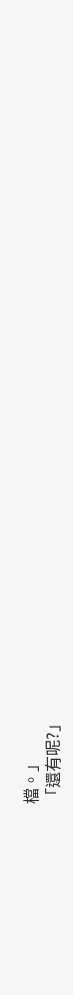檔。」
「還有呢?」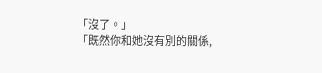「沒了。」
「既然你和她沒有別的關係,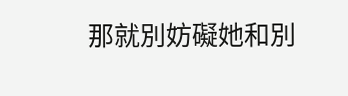那就別妨礙她和別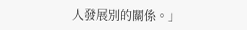人發展別的關係。」